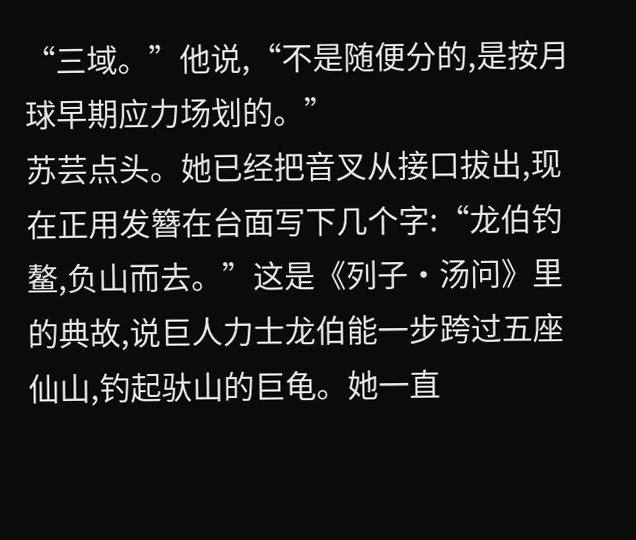“三域。”他说,“不是随便分的,是按月球早期应力场划的。”
苏芸点头。她已经把音叉从接口拔出,现在正用发簪在台面写下几个字:“龙伯钓鳌,负山而去。”这是《列子·汤问》里的典故,说巨人力士龙伯能一步跨过五座仙山,钓起驮山的巨龟。她一直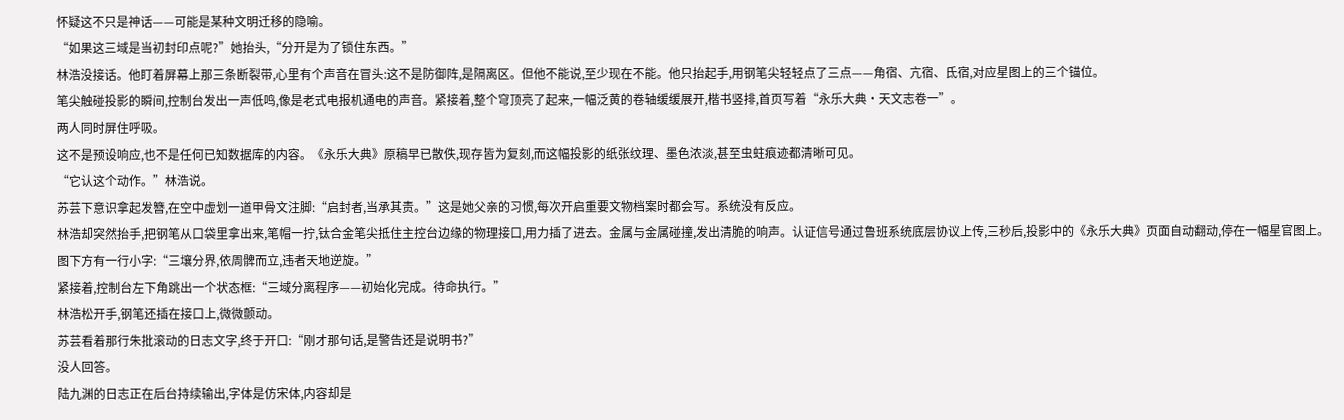怀疑这不只是神话——可能是某种文明迁移的隐喻。
“如果这三域是当初封印点呢?”她抬头,“分开是为了锁住东西。”
林浩没接话。他盯着屏幕上那三条断裂带,心里有个声音在冒头:这不是防御阵,是隔离区。但他不能说,至少现在不能。他只抬起手,用钢笔尖轻轻点了三点——角宿、亢宿、氐宿,对应星图上的三个锚位。
笔尖触碰投影的瞬间,控制台发出一声低鸣,像是老式电报机通电的声音。紧接着,整个穹顶亮了起来,一幅泛黄的卷轴缓缓展开,楷书竖排,首页写着“永乐大典·天文志卷一”。
两人同时屏住呼吸。
这不是预设响应,也不是任何已知数据库的内容。《永乐大典》原稿早已散佚,现存皆为复刻,而这幅投影的纸张纹理、墨色浓淡,甚至虫蛀痕迹都清晰可见。
“它认这个动作。”林浩说。
苏芸下意识拿起发簪,在空中虚划一道甲骨文注脚:“启封者,当承其责。”这是她父亲的习惯,每次开启重要文物档案时都会写。系统没有反应。
林浩却突然抬手,把钢笔从口袋里拿出来,笔帽一拧,钛合金笔尖抵住主控台边缘的物理接口,用力插了进去。金属与金属碰撞,发出清脆的响声。认证信号通过鲁班系统底层协议上传,三秒后,投影中的《永乐大典》页面自动翻动,停在一幅星官图上。图下方有一行小字:“三壤分界,依周髀而立,违者天地逆旋。”
紧接着,控制台左下角跳出一个状态框:“三域分离程序——初始化完成。待命执行。”
林浩松开手,钢笔还插在接口上,微微颤动。
苏芸看着那行朱批滚动的日志文字,终于开口:“刚才那句话,是警告还是说明书?”
没人回答。
陆九渊的日志正在后台持续输出,字体是仿宋体,内容却是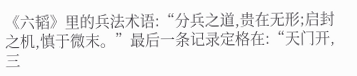《六韬》里的兵法术语:“分兵之道,贵在无形;启封之机,慎于微末。”最后一条记录定格在:“天门开,三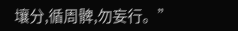壤分,循周髀,勿妄行。”